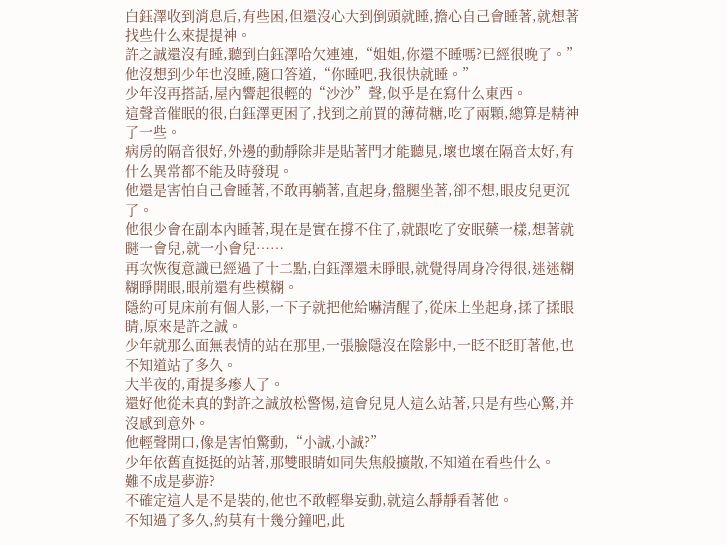白鈺澤收到消息后,有些困,但還沒心大到倒頭就睡,擔心自己會睡著,就想著找些什么來提提神。
許之誠還沒有睡,聽到白鈺澤哈欠連連,“姐姐,你還不睡嗎?已經很晚了。”
他沒想到少年也沒睡,隨口答道,“你睡吧,我很快就睡。”
少年沒再搭話,屋內響起很輕的“沙沙”聲,似乎是在寫什么東西。
這聲音催眠的很,白鈺澤更困了,找到之前買的薄荷糖,吃了兩顆,總算是精神了一些。
病房的隔音很好,外邊的動靜除非是貼著門才能聽見,壞也壞在隔音太好,有什么異常都不能及時發現。
他還是害怕自己會睡著,不敢再躺著,直起身,盤腿坐著,卻不想,眼皮兒更沉了。
他很少會在副本內睡著,現在是實在撐不住了,就跟吃了安眠藥一樣,想著就瞇一會兒,就一小會兒……
再次恢復意識已經過了十二點,白鈺澤還未睜眼,就覺得周身冷得很,迷迷糊糊睜開眼,眼前還有些模糊。
隱約可見床前有個人影,一下子就把他給嚇清醒了,從床上坐起身,揉了揉眼睛,原來是許之誠。
少年就那么面無表情的站在那里,一張臉隱沒在陰影中,一眨不眨盯著他,也不知道站了多久。
大半夜的,甭提多瘆人了。
還好他從未真的對許之誠放松警惕,這會兒見人這么站著,只是有些心驚,并沒感到意外。
他輕聲開口,像是害怕驚動,“小誠,小誠?”
少年依舊直挺挺的站著,那雙眼睛如同失焦般擴散,不知道在看些什么。
難不成是夢游?
不確定這人是不是裝的,他也不敢輕舉妄動,就這么靜靜看著他。
不知過了多久,約莫有十幾分鐘吧,此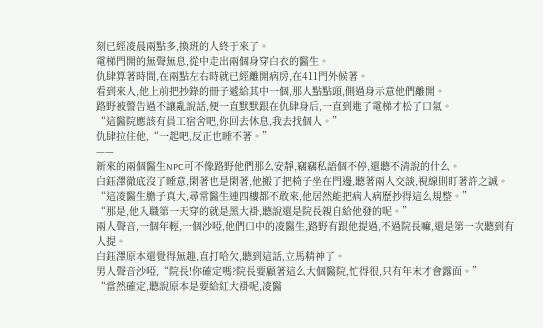刻已經凌晨兩點多,換班的人終于來了。
電梯門開的無聲無息,從中走出兩個身穿白衣的醫生。
仇肆算著時間,在兩點左右時就已經離開病房,在411門外候著。
看到來人,他上前把抄錄的冊子遞給其中一個,那人點點頭,側過身示意他們離開。
路野被警告過不讓亂說話,便一直默默跟在仇肆身后,一直到進了電梯才松了口氣。
“這醫院應該有員工宿舍吧,你回去休息,我去找個人。”
仇肆拉住他,“一起吧,反正也睡不著。”
——
新來的兩個醫生NPC可不像路野他們那么安靜,竊竊私語個不停,還聽不清說的什么。
白鈺澤徹底沒了睡意,閑著也是閑著,他搬了把椅子坐在門邊,聽著兩人交談,視線則盯著許之誠。
“這凌醫生膽子真大,尋常醫生連四樓都不敢來,他居然能把病人病歷抄得這么規整。”
“那是,他入職第一天穿的就是黑大褂,聽說還是院長親自給他發的呢。”
兩人聲音,一個年輕,一個沙啞,他們口中的凌醫生,路野有跟他提過,不過院長嘛,還是第一次聽到有人提。
白鈺澤原本還覺得無趣,直打哈欠,聽到這話,立馬精神了。
男人聲音沙啞,“院長!你確定嗎?院長要顧著這么大個醫院,忙得很,只有年末才會露面。”
“當然確定,聽說原本是要給紅大褂呢,凌醫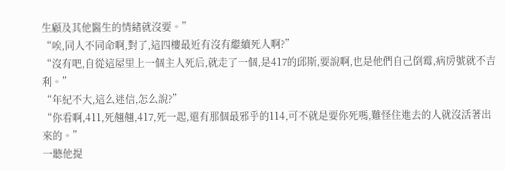生顧及其他醫生的情緒就沒要。”
“唉,同人不同命啊,對了,這四樓最近有沒有繼續死人啊?”
“沒有吧,自從這屋里上一個主人死后,就走了一個,是417的邱斯,要說啊,也是他們自己倒霉,病房號就不吉利。”
“年紀不大,這么迷信,怎么說?”
“你看啊,411,死翹翹,417,死一起,還有那個最邪乎的114,可不就是要你死嗎,難怪住進去的人就沒活著出來的。”
一聽他提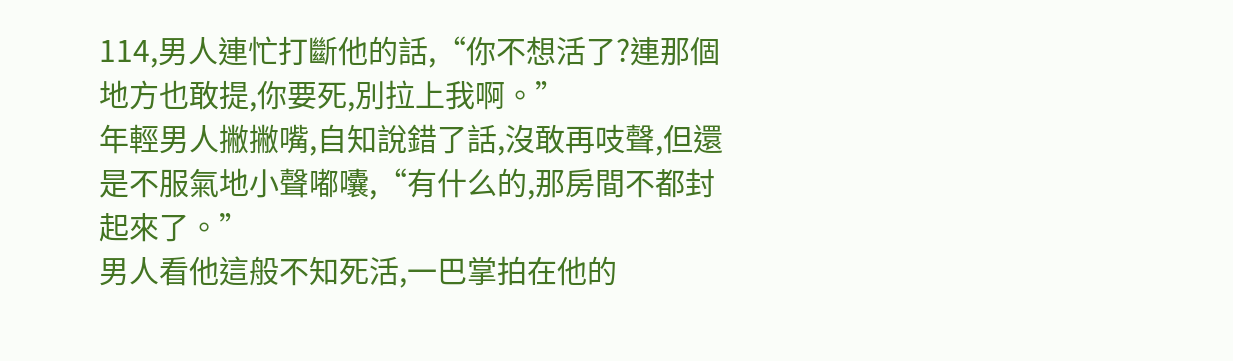114,男人連忙打斷他的話,“你不想活了?連那個地方也敢提,你要死,別拉上我啊。”
年輕男人撇撇嘴,自知說錯了話,沒敢再吱聲,但還是不服氣地小聲嘟囔,“有什么的,那房間不都封起來了。”
男人看他這般不知死活,一巴掌拍在他的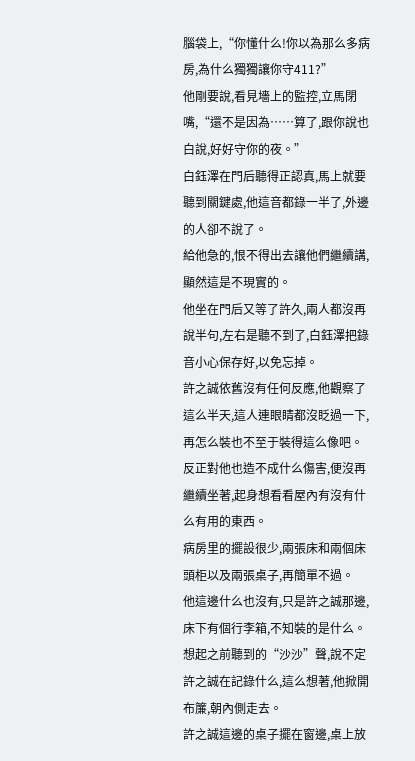腦袋上,“你懂什么!你以為那么多病房,為什么獨獨讓你守411?”
他剛要說,看見墻上的監控,立馬閉嘴,“還不是因為……算了,跟你說也白說,好好守你的夜。”
白鈺澤在門后聽得正認真,馬上就要聽到關鍵處,他這音都錄一半了,外邊的人卻不說了。
給他急的,恨不得出去讓他們繼續講,顯然這是不現實的。
他坐在門后又等了許久,兩人都沒再說半句,左右是聽不到了,白鈺澤把錄音小心保存好,以免忘掉。
許之誠依舊沒有任何反應,他觀察了這么半天,這人連眼睛都沒眨過一下,再怎么裝也不至于裝得這么像吧。
反正對他也造不成什么傷害,便沒再繼續坐著,起身想看看屋內有沒有什么有用的東西。
病房里的擺設很少,兩張床和兩個床頭柜以及兩張桌子,再簡單不過。
他這邊什么也沒有,只是許之誠那邊,床下有個行李箱,不知裝的是什么。
想起之前聽到的“沙沙”聲,說不定許之誠在記錄什么,這么想著,他掀開布簾,朝內側走去。
許之誠這邊的桌子擺在窗邊,桌上放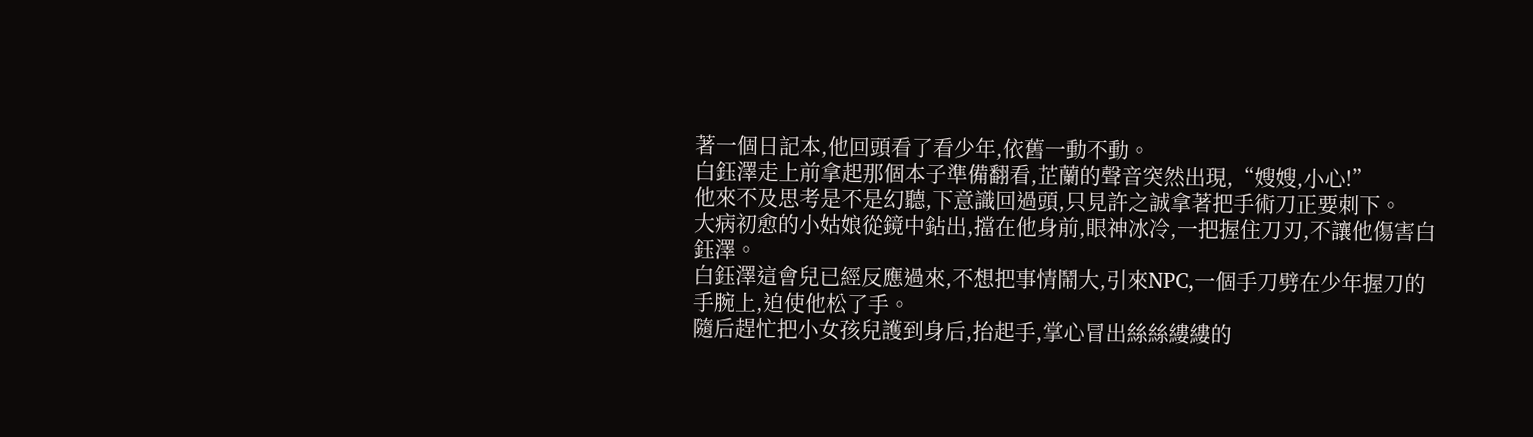著一個日記本,他回頭看了看少年,依舊一動不動。
白鈺澤走上前拿起那個本子準備翻看,芷蘭的聲音突然出現,“嫂嫂,小心!”
他來不及思考是不是幻聽,下意識回過頭,只見許之誠拿著把手術刀正要刺下。
大病初愈的小姑娘從鏡中鉆出,擋在他身前,眼神冰冷,一把握住刀刃,不讓他傷害白鈺澤。
白鈺澤這會兒已經反應過來,不想把事情鬧大,引來NPC,一個手刀劈在少年握刀的手腕上,迫使他松了手。
隨后趕忙把小女孩兒護到身后,抬起手,掌心冒出絲絲縷縷的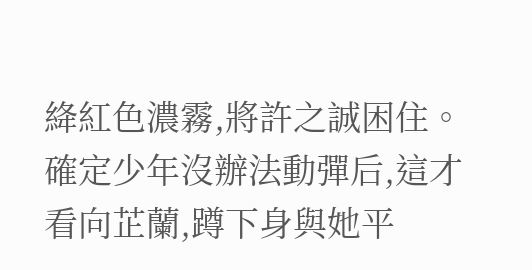絳紅色濃霧,將許之誠困住。
確定少年沒辦法動彈后,這才看向芷蘭,蹲下身與她平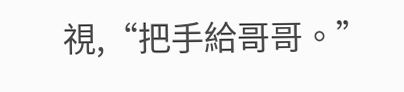視,“把手給哥哥。”